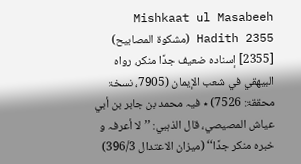Mishkaat ul Masabeeh Hadith 2355 (مشکوۃ المصابیح)
[2355] إسنادہ ضعیف جدًا منکر، رواہ البیھقي في شعب الإیمان (7905، نسخۃ محققۃ: 7526) ٭ فیہ محمد بن جابر بن أبي عیاش المصیصي، قال الذہبي: ’’لا أعرفہ و خبرہ منکر جدًا‘‘ (میزان الاعتدال 396/3)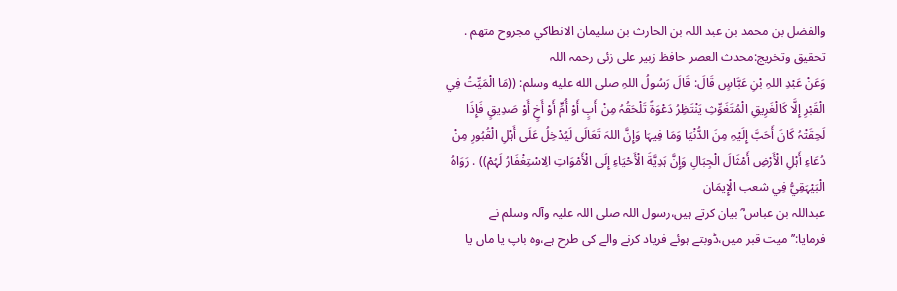والفضل بن محمد بن عبد اللہ بن الحارث بن سلیمان الانطاکي مجروح متھم .
تحقیق وتخریج:محدث العصر حافظ زبیر علی زئی رحمہ اللہ
وَعَنْ عَبْدِ اللہِ بْنِ عَبَّاسٍ قَالَ: قَالَ رَسُولُ اللہِ صلى الله عليه وسلم: ((مَا الْمَيِّتُ فِي الْقَبْرِ إِلَّا كَالْغَرِيقِ الْمُتَغَوِّثِ يَنْتَظِرُ دَعْوَةً تَلْحَقُہُ مِنْ أَبٍ أَوْ أُمٍّ أَوْ أَخٍ أَوْ صَدِيقٍ فَإِذَا لَحِقَتْہُ كَانَ أَحَبَّ إِلَيْہِ مِنَ الدُّنْيَا وَمَا فِيہَا وَإِنَّ اللہَ تَعَالَی لَيُدْخِلُ عَلَی أَہْلِ الْقُبُورِ مِنْ دُعَاءِ أَہْلِ الْأَرْضِ أَمْثَالَ الْجِبَالِ وَإِنَّ ہَدِيَّةَ الْأَحْيَاءِ إِلَی الْأَمْوَاتِ الِاسْتِغْفَارُ لَہُمْ)) . رَوَاہُ الْبَيْہَقِيُّ فِي شعب الْإِيمَان
عبداللہ بن عباس ؓ بیان کرتے ہیں،رسول اللہ صلی اللہ علیہ وآلہ وسلم نے فرمایا:’’میت قبر میں،ڈوبتے ہوئے فریاد کرنے والے کی طرح ہے،وہ باپ یا ماں یا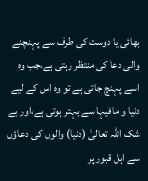بھائی یا دوست کی طرف سے پہنچنے والی دعا کی منتظر رہتی ہے،جب وہ اسے پہنچ جاتی ہے تو وہ اس کے لیے دنیا و مافیہا سے بہتر ہوتی ہے،اور بے شک اللہ تعالیٰ (دنیا) والوں کی دعاؤں سے اہل قبور پر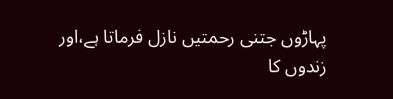پہاڑوں جتنی رحمتیں نازل فرماتا ہے،اور زندوں کا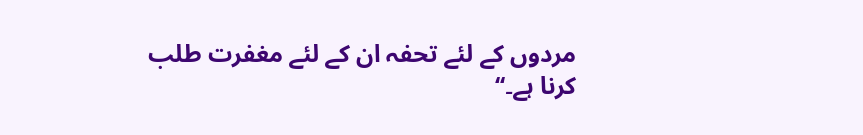مردوں کے لئے تحفہ ان کے لئے مغفرت طلب کرنا ہے۔‘‘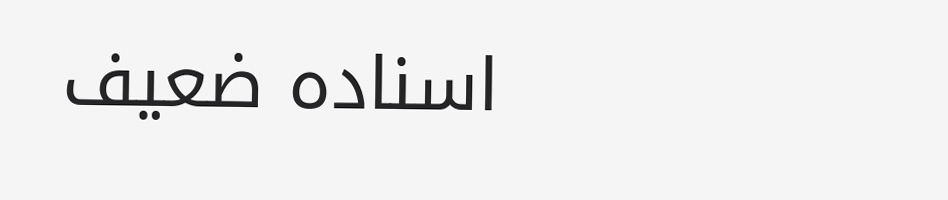اسنادہ ضعیف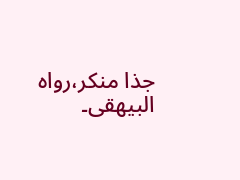جذا منکر،رواہ البیھقی۔